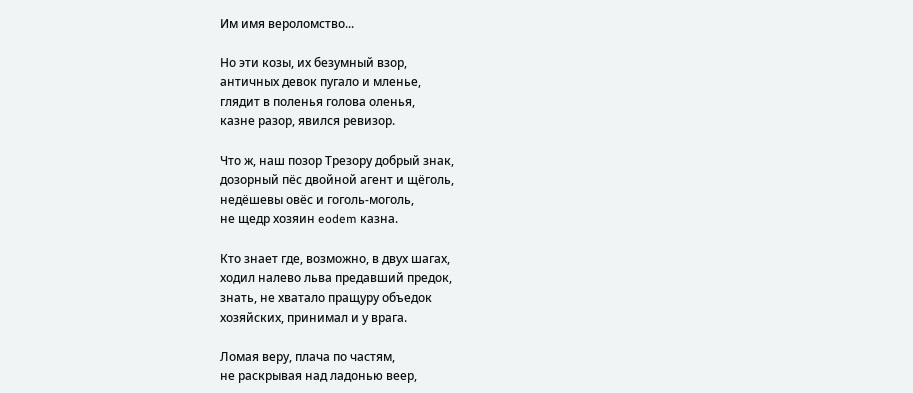Им имя вероломство...

Но эти козы, их безумный взор,
античных девок пугало и мленье,
глядит в поленья голова оленья,
казне разор, явился ревизор.

Что ж, наш позор Трезору добрый знак,
дозорный пёс двойной агент и щёголь,
недёшевы овёс и гоголь-моголь,
не щедр хозяин eodem казна.

Кто знает где, возможно, в двух шагах,
ходил налево льва предавший предок,
знать, не хватало пращуру объедок
хозяйских, принимал и у врага.

Ломая веру, плача по частям,
не раскрывая над ладонью веер,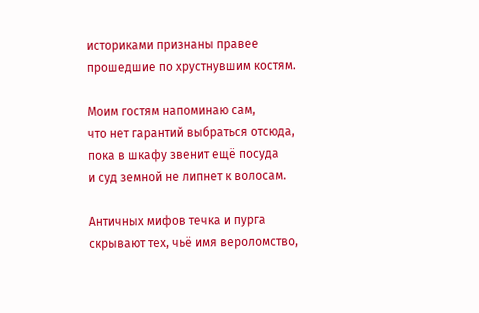историками признаны правее
прошедшие по хрустнувшим костям.

Моим гостям напоминаю сам,
что нет гарантий выбраться отсюда,
пока в шкафу звенит ещё посуда
и суд земной не липнет к волосам.

Античных мифов течка и пурга
скрывают тех, чьё имя вероломство,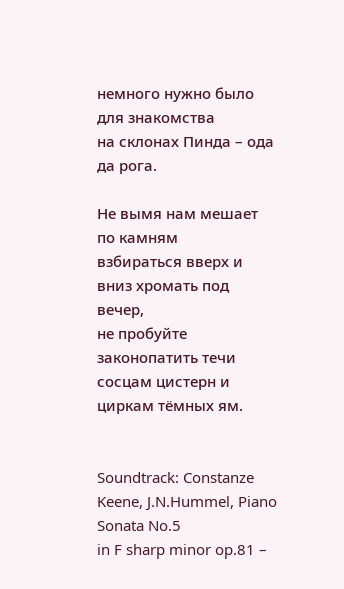немного нужно было для знакомства
на склонах Пинда – ода да рога.

Не вымя нам мешает по камням
взбираться вверх и вниз хромать под вечер,
не пробуйте законопатить течи
сосцам цистерн и циркам тёмных ям.


Soundtrack: Constanze Keene, J.N.Hummel, Piano Sonata No.5
in F sharp minor op.81 –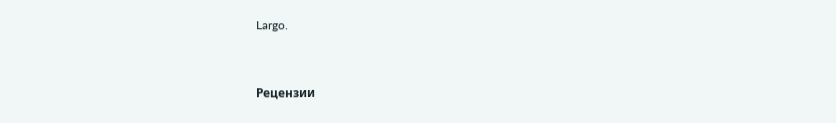Largo.


Рецензии